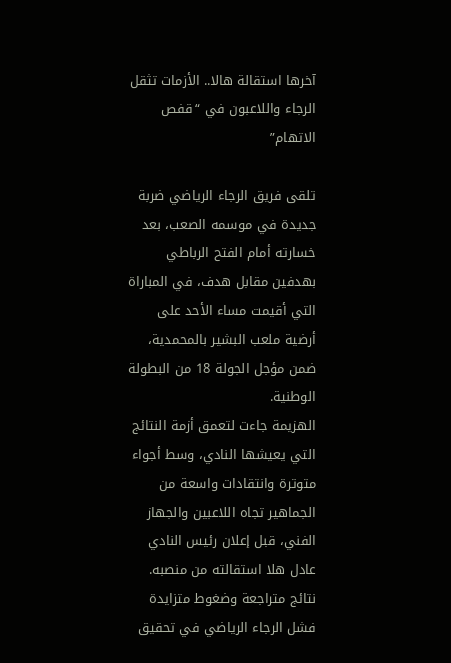آخرها استقالة هالا.. الأزمات تثقل الرجاء واللاعبون في “قفص الاتهام”

تلقى فريق الرجاء الرياضي ضربة جديدة في موسمه الصعب، بعد خسارته أمام الفتح الرباطي بهدفين مقابل هدف، في المباراة التي أقيمت مساء الأحد على أرضية ملعب البشير بالمحمدية، ضمن مؤجل الجولة 18 من البطولة الوطنية.
الهزيمة جاءت لتعمق أزمة النتائج التي يعيشها النادي، وسط أجواء متوترة وانتقادات واسعة من الجماهير تجاه اللاعبين والجهاز الفني، قبل إعلان رئيس النادي عادل هلا استقالته من منصبه.
نتائج متراجعة وضغوط متزايدة
فشل الرجاء الرياضي في تحقيق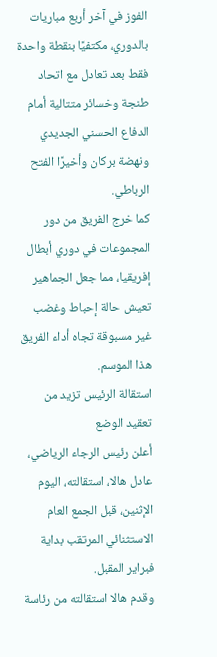الفوز في آخر أربع مباريات بالدوري، مكتفيًا بنقطة واحدة فقط بعد تعادل مع اتحاد طنجة وخسائر متتالية أمام الدفاع الحسني الجديدي ونهضة بركان وأخيرًا الفتح الرباطي.
كما خرج الفريق من دور المجموعات في دوري أبطال إفريقيا، مما جعل الجماهير تعيش حالة إحباط وغضب غير مسبوقة تجاه أداء الفريق هذا الموسم.
استقالة الرئيس تزيد من تعقيد الوضع
أعلن رئيس الرجاء الرياضي، عادل هالا، استقالته، اليوم الإثنين، قبل الجمع العام الاستثنائي المرتقب بداية فبراير المقبل.
وقدم هالا استقالته من رئاسة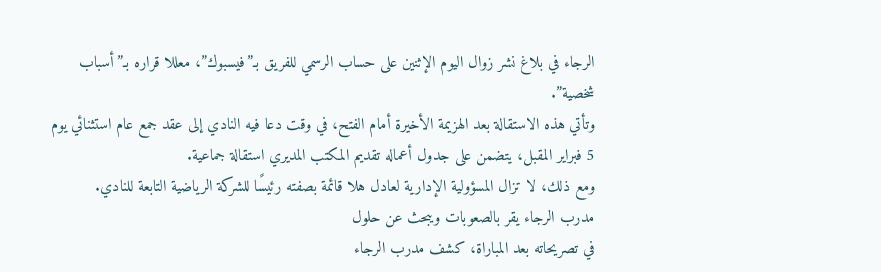الرجاء في بلاغ نشر زوال اليوم الإثنين على حساب الرسمي للفريق بـ”فيسبوك”، معللا قراره بـ”أسباب شخصية”.
وتأتي هذه الاستقالة بعد الهزيمة الأخيرة أمام الفتح، في وقت دعا فيه النادي إلى عقد جمع عام استثنائي يوم 5 فبراير المقبل، يتضمن على جدول أعماله تقديم المكتب المديري استقالة جماعية.
ومع ذلك، لا تزال المسؤولية الإدارية لعادل هلا قائمة بصفته رئيسًا للشركة الرياضية التابعة للنادي.
مدرب الرجاء يقر بالصعوبات ويبحث عن حلول
في تصريحاته بعد المباراة، كشف مدرب الرجاء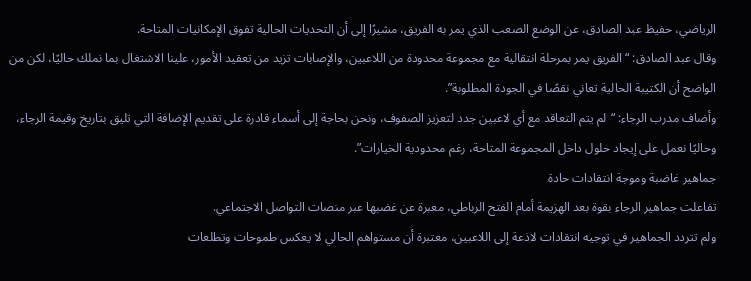الرياضي، حفيظ عبد الصادق، عن الوضع الصعب الذي يمر به الفريق، مشيرًا إلى أن التحديات الحالية تفوق الإمكانيات المتاحة.
وقال عبد الصادق: “الفريق يمر بمرحلة انتقالية مع مجموعة محدودة من اللاعبين، والإصابات تزيد من تعقيد الأمور، علينا الاشتغال بما نملك حاليًا، لكن من الواضح أن الكتيبة الحالية تعاني نقصًا في الجودة المطلوبة”.
وأضاف مدرب الرجاء: “لم يتم التعاقد مع أي لاعبين جدد لتعزيز الصفوف، ونحن بحاجة إلى أسماء قادرة على تقديم الإضافة التي تليق بتاريخ وقيمة الرجاء، وحاليًا نعمل على إيجاد حلول داخل المجموعة المتاحة، رغم محدودية الخيارات”.
جماهير غاضبة وموجة انتقادات حادة
تفاعلت جماهير الرجاء بقوة بعد الهزيمة أمام الفتح الرباطي، معبرة عن غضبها عبر منصات التواصل الاجتماعي.
ولم تتردد الجماهير في توجيه انتقادات لاذعة إلى اللاعبين، معتبرة أن مستواهم الحالي لا يعكس طموحات وتطلعات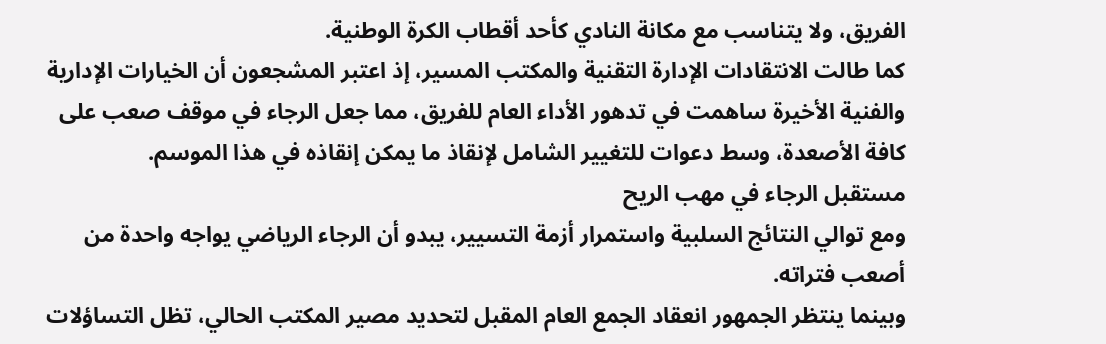الفريق، ولا يتناسب مع مكانة النادي كأحد أقطاب الكرة الوطنية.
كما طالت الانتقادات الإدارة التقنية والمكتب المسير، إذ اعتبر المشجعون أن الخيارات الإدارية والفنية الأخيرة ساهمت في تدهور الأداء العام للفريق، مما جعل الرجاء في موقف صعب على كافة الأصعدة، وسط دعوات للتغيير الشامل لإنقاذ ما يمكن إنقاذه في هذا الموسم.
مستقبل الرجاء في مهب الريح
ومع توالي النتائج السلبية واستمرار أزمة التسيير، يبدو أن الرجاء الرياضي يواجه واحدة من أصعب فتراته.
وبينما ينتظر الجمهور انعقاد الجمع العام المقبل لتحديد مصير المكتب الحالي، تظل التساؤلات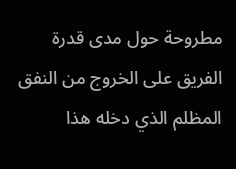مطروحة حول مدى قدرة الفريق على الخروج من النفق المظلم الذي دخله هذا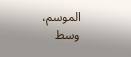الموسم، وسط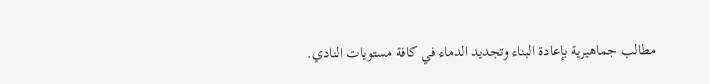مطالب جماهيرية بإعادة البناء وتجديد الدماء في كافة مستويات النادي.